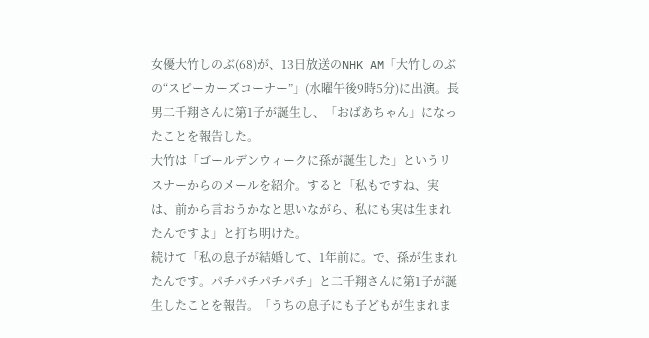女優大竹しのぶ(68)が、13日放送のNHK AM「大竹しのぶの“スピーカーズコーナー”」(水曜午後9時5分)に出演。長男二千翔さんに第1子が誕生し、「おばあちゃん」になったことを報告した。
大竹は「ゴールデンウィークに孫が誕生した」というリスナーからのメールを紹介。すると「私もですね、実は、前から言おうかなと思いながら、私にも実は生まれたんですよ」と打ち明けた。
続けて「私の息子が結婚して、1年前に。で、孫が生まれたんです。パチパチパチパチ」と二千翔さんに第1子が誕生したことを報告。「うちの息子にも子どもが生まれま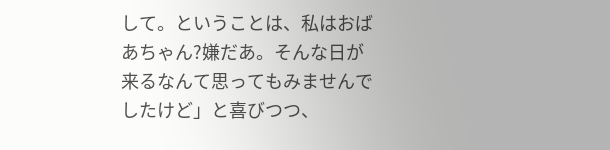して。ということは、私はおばあちゃん?嫌だあ。そんな日が来るなんて思ってもみませんでしたけど」と喜びつつ、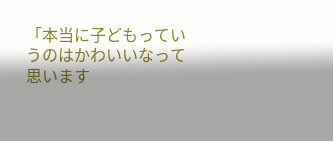「本当に子どもっていうのはかわいいなって思います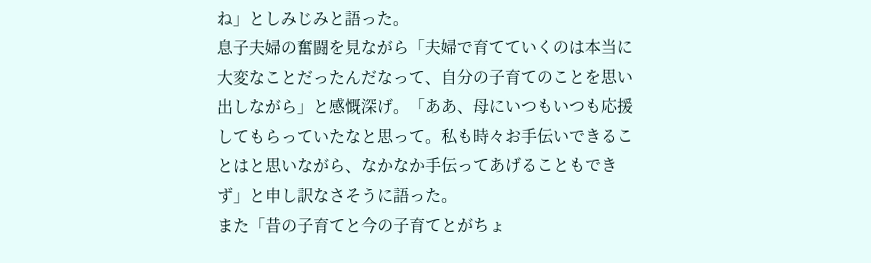ね」としみじみと語った。
息子夫婦の奮闘を見ながら「夫婦で育てていくのは本当に大変なことだったんだなって、自分の子育てのことを思い出しながら」と感慨深げ。「ああ、母にいつもいつも応援してもらっていたなと思って。私も時々お手伝いできることはと思いながら、なかなか手伝ってあげることもできず」と申し訳なさそうに語った。
また「昔の子育てと今の子育てとがちょ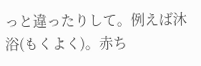っと違ったりして。例えば沐浴(もくよく)。赤ち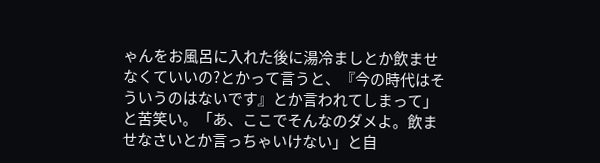ゃんをお風呂に入れた後に湯冷ましとか飲ませなくていいの?とかって言うと、『今の時代はそういうのはないです』とか言われてしまって」と苦笑い。「あ、ここでそんなのダメよ。飲ませなさいとか言っちゃいけない」と自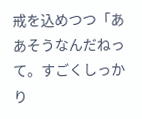戒を込めつつ「ああそうなんだねって。すごくしっかり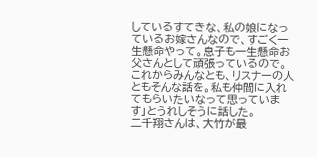しているすてきな、私の娘になっているお嫁さんなので、すごく一生懸命やって。息子も一生懸命お父さんとして頑張っているので。これからみんなとも、リスナーの人ともそんな話を。私も仲間に入れてもらいたいなって思っています」とうれしそうに話した。
二千翔さんは、大竹が最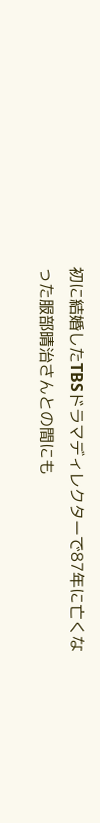初に結婚したTBSドラマディレクターで87年に亡くなった服部晴治さんとの間にも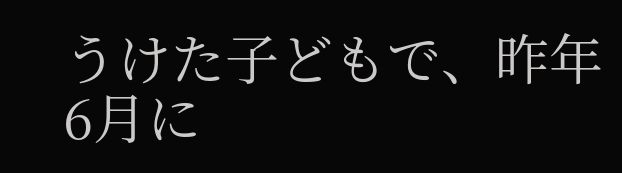うけた子どもで、昨年6月に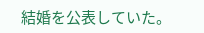結婚を公表していた。